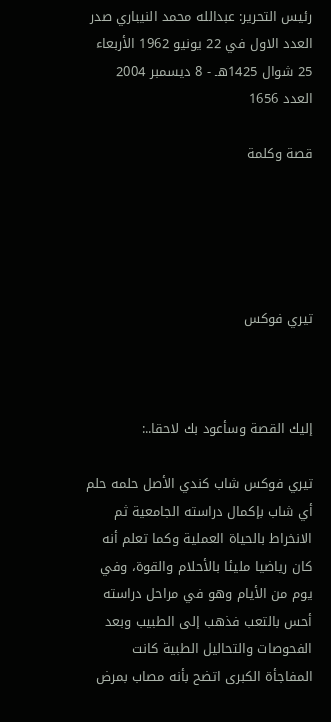رئيس التحرير: عبدالله محمد النيباري صدر العدد الاول في 22 يونيو 1962 الأربعاء 25 شوال 1425هـ - 8 ديسمبر 2004
العدد 1656

قصة وكلمة





تيري فوكس



إليك القصة وسأعود بك لاحقا..:

تيري فوكس شاب كندي الأصل حلمه حلم أي شاب بإكمال دراسته الجامعية ثم الانخراط بالحياة العملية وكما تعلم أنه كان رياضيا مليئا بالأحلام والقوة، وفي يوم من الأيام وهو في مراحل دراسته أحس بالتعب فذهب إلى الطبيب وبعد الفحوصات والتحاليل الطبية كانت المفاجأة الكبرى اتضح بأنه مصاب بمرض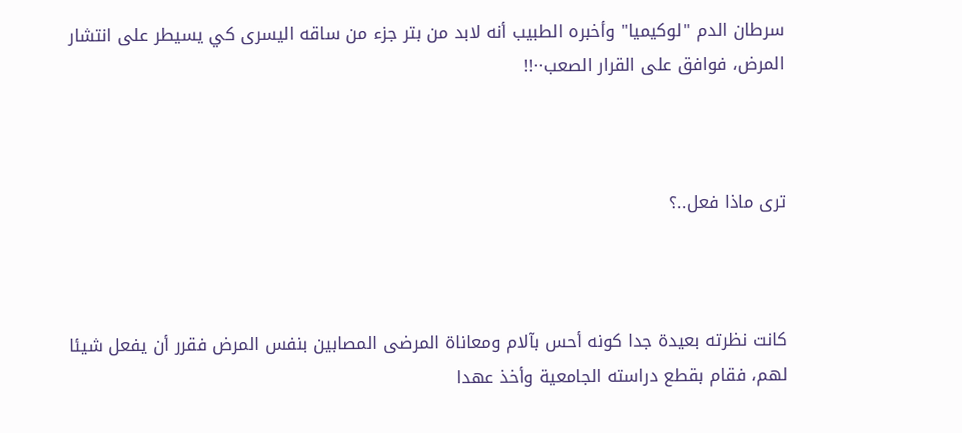سرطان الدم "لوكيميا" وأخبره الطبيب أنه لابد من بتر جزء من ساقه اليسرى كي يسيطر على انتشار المرض، فوافق على القرار الصعب··!!



ترى ماذا فعل..؟



كانت نظرته بعيدة جدا كونه أحس بآلام ومعاناة المرضى المصابين بنفس المرض فقرر أن يفعل شيئا لهم، فقام بقطع دراسته الجامعية وأخذ عهدا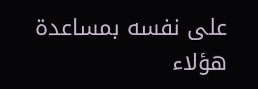على نفسه بمساعدة هؤلاء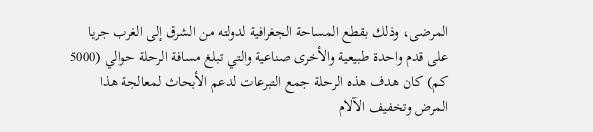المرضى، وذلك بقطع المساحة الجغرافية لدولته من الشرق إلى الغرب جريا على قدم واحدة طبيعية والأخرى صناعية والتي تبلغ مسافة الرحلة حوالي (5000 كم) كان هدف هذه الرحلة جمع التبرعات لدعم الأبحاث لمعالجة هذا المرض وتخفيف الآلام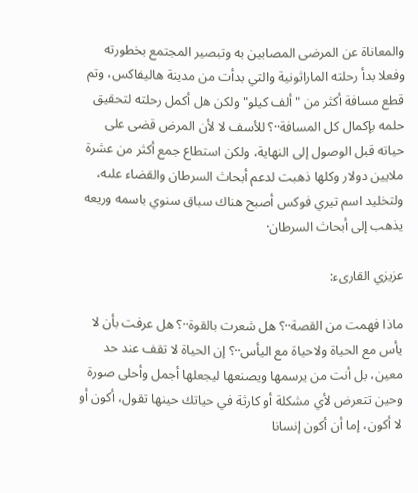والمعاناة عن المرضى المصابين به وتبصير المجتمع بخطورته وفعلا بدأ رحلته الماراثونية والتي بدأت من مدينة هاليفاكس، وتم قطع مسافة أكثر من "ألف كيلو" ولكن هل أكمل رحلته لتحقيق حلمه بإكمال كل المسافة··؟ للأسف لا لأن المرض قضى على حياته قبل الوصول إلى النهاية، ولكن استطاع جمع أكثر من عشرة ملايين دولار وكلها ذهبت لدعم أبحاث السرطان والقضاء علىه، ولتخليد اسم تيري فوكس أصبح هناك سباق سنوي باسمه وريعه يذهب إلى أبحاث السرطان·

عزيزي القارىء:

ماذا فهمت من القصة··؟ هل شعرت بالقوة··؟ هل عرفت بأن لا يأس مع الحياة ولاحياة مع اليأس··؟ إن الحياة لا تقف عند حد معين، بل أنت من يرسمها ويصنعها ليجعلها أجمل وأحلى صورة وحين تتعرض لأي مشكلة أو كارثة في حياتك حينها تقول، أكون أو لا أكون، إما أن أكون إنسانا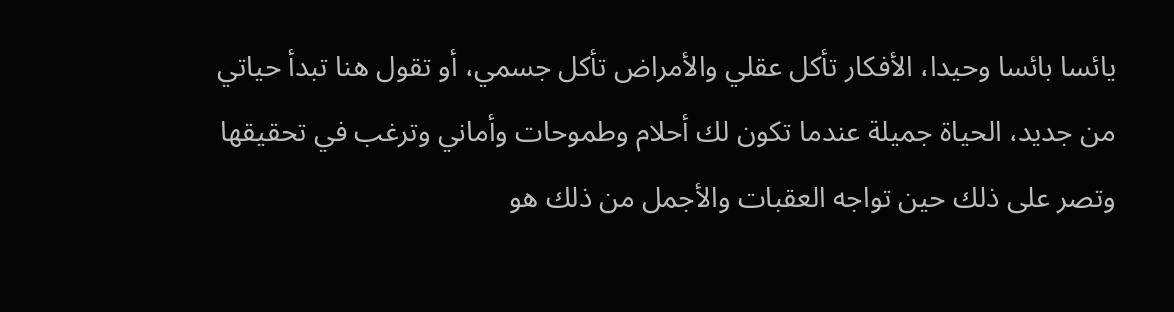يائسا بائسا وحيدا، الأفكار تأكل عقلي والأمراض تأكل جسمي، أو تقول هنا تبدأ حياتي من جديد، الحياة جميلة عندما تكون لك أحلام وطموحات وأماني وترغب في تحقيقها وتصر على ذلك حين تواجه العقبات والأجمل من ذلك هو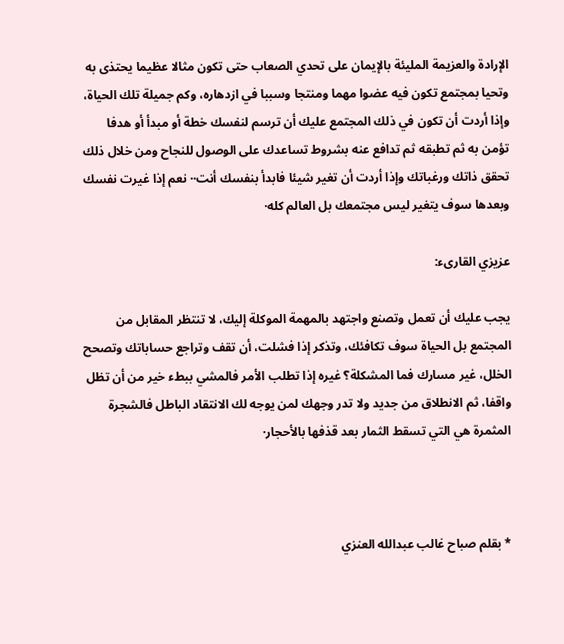الإرادة والعزيمة المليئة بالإيمان على تحدي الصعاب حتى تكون مثالا عظيما يحتذى به وتحيا بمجتمع تكون فيه عضوا مهما ومنتجا وسببا في ازدهاره، وكم جميلة تلك الحياة، وإذا أردت أن تكون في ذلك المجتمع عليك أن ترسم لنفسك خطة أو مبدأ أو هدفا تؤمن به ثم تطبقه ثم تدافع عنه بشروط تساعدك على الوصول للنجاح ومن خلال ذلك تحقق ذاتك ورغباتك وإذا أردت أن تغير شيئا فابدأ بنفسك أنت·· نعم إذا غيرت نفسك وبعدها سوف يتغير ليس مجتمعك بل العالم كله·

عزيزي القارىء:

يجب عليك أن تعمل وتصنع واجتهد بالمهمة الموكلة إليك، لا تنتظر المقابل من المجتمع بل الحياة سوف تكافئك، وتذكر إذا فشلت، أن تقف وتراجع حساباتك وتصحح الخلل، غير مسارك فما المشكلة؟ غيره إذا تطلب الأمر فالمشي ببطء خير من أن تظل واقفا، ثم الانطلاق من جديد ولا تدر وجهك لمن يوجه لك الانتقاد الباطل فالشجرة المثمرة هي التي تسقط الثمار بعد قذفها بالأحجار·



* بقلم صباح غالب عبدالله العنزي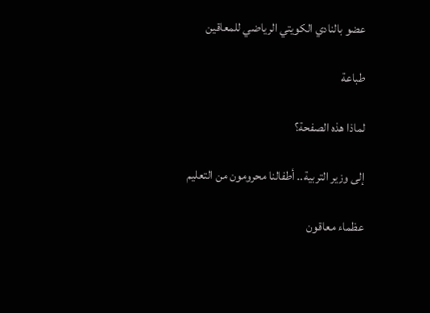عضو بالنادي الكويتي الرياضي للمعاقين

طباعة

لماذا هذه الصفحة؟

إلى وزير التربية.. أطفالنا محرومون من التعليم

عظماء معاقون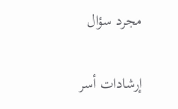مجرد سؤال

إرشادات أسر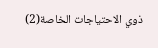ذوي الاحتياجات الخاصة(2)